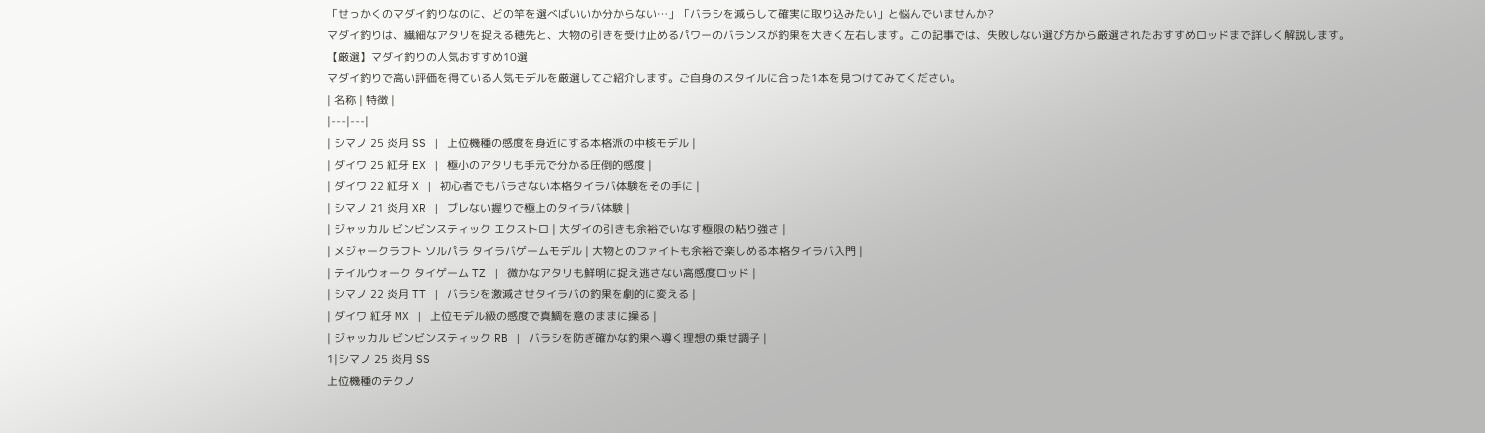「せっかくのマダイ釣りなのに、どの竿を選べばいいか分からない…」「バラシを減らして確実に取り込みたい」と悩んでいませんか?
マダイ釣りは、繊細なアタリを捉える穂先と、大物の引きを受け止めるパワーのバランスが釣果を大きく左右します。この記事では、失敗しない選び方から厳選されたおすすめロッドまで詳しく解説します。
【厳選】マダイ釣りの人気おすすめ10選
マダイ釣りで高い評価を得ている人気モデルを厳選してご紹介します。ご自身のスタイルに合った1本を見つけてみてください。
| 名称 | 特徴 |
|---|---|
| シマノ 25 炎月 SS | 上位機種の感度を身近にする本格派の中核モデル |
| ダイワ 25 紅牙 EX | 極小のアタリも手元で分かる圧倒的感度 |
| ダイワ 22 紅牙 X | 初心者でもバラさない本格タイラバ体験をその手に |
| シマノ 21 炎月 XR | ブレない握りで極上のタイラバ体験 |
| ジャッカル ビンビンスティック エクストロ | 大ダイの引きも余裕でいなす極限の粘り強さ |
| メジャークラフト ソルパラ タイラバゲームモデル | 大物とのファイトも余裕で楽しめる本格タイラバ入門 |
| テイルウォーク タイゲーム TZ | 微かなアタリも鮮明に捉え逃さない高感度ロッド |
| シマノ 22 炎月 TT | バラシを激減させタイラバの釣果を劇的に変える |
| ダイワ 紅牙 MX | 上位モデル級の感度で真鯛を意のままに操る |
| ジャッカル ビンビンスティック RB | バラシを防ぎ確かな釣果へ導く理想の乗せ調子 |
1|シマノ 25 炎月 SS
上位機種のテクノ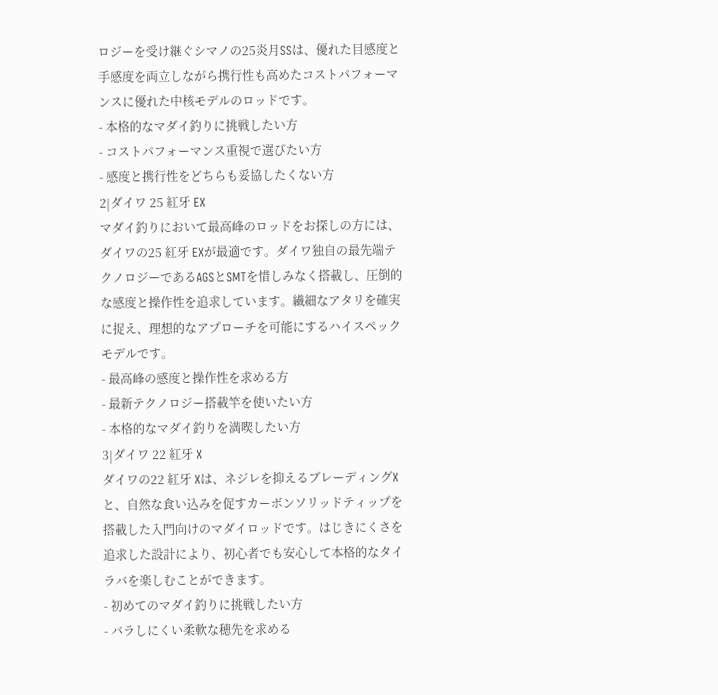ロジーを受け継ぐシマノの25炎月SSは、優れた目感度と手感度を両立しながら携行性も高めたコストパフォーマンスに優れた中核モデルのロッドです。
- 本格的なマダイ釣りに挑戦したい方
- コストパフォーマンス重視で選びたい方
- 感度と携行性をどちらも妥協したくない方
2|ダイワ 25 紅牙 EX
マダイ釣りにおいて最高峰のロッドをお探しの方には、ダイワの25 紅牙 EXが最適です。ダイワ独自の最先端テクノロジーであるAGSとSMTを惜しみなく搭載し、圧倒的な感度と操作性を追求しています。繊細なアタリを確実に捉え、理想的なアプローチを可能にするハイスペックモデルです。
- 最高峰の感度と操作性を求める方
- 最新テクノロジー搭載竿を使いたい方
- 本格的なマダイ釣りを満喫したい方
3|ダイワ 22 紅牙 X
ダイワの22 紅牙 Xは、ネジレを抑えるブレーディングXと、自然な食い込みを促すカーボンソリッドティップを搭載した入門向けのマダイロッドです。はじきにくさを追求した設計により、初心者でも安心して本格的なタイラバを楽しむことができます。
- 初めてのマダイ釣りに挑戦したい方
- バラしにくい柔軟な穂先を求める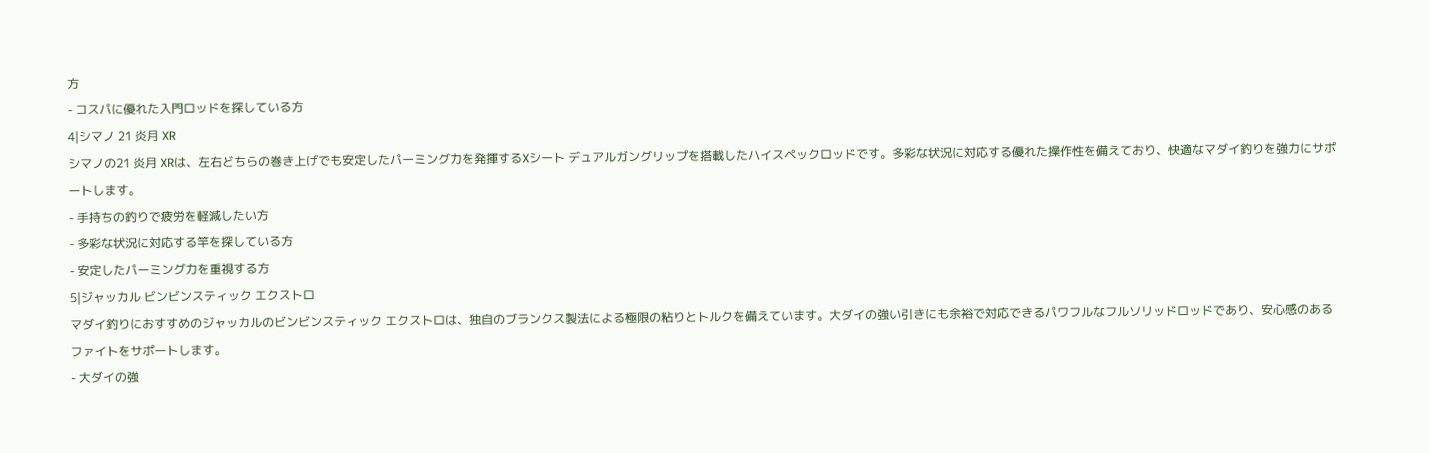方
- コスパに優れた入門ロッドを探している方
4|シマノ 21 炎月 XR
シマノの21 炎月 XRは、左右どちらの巻き上げでも安定したパーミング力を発揮するXシート デュアルガングリップを搭載したハイスペックロッドです。多彩な状況に対応する優れた操作性を備えており、快適なマダイ釣りを強力にサポートします。
- 手持ちの釣りで疲労を軽減したい方
- 多彩な状況に対応する竿を探している方
- 安定したパーミング力を重視する方
5|ジャッカル ビンビンスティック エクストロ
マダイ釣りにおすすめのジャッカルのビンビンスティック エクストロは、独自のブランクス製法による極限の粘りとトルクを備えています。大ダイの強い引きにも余裕で対応できるパワフルなフルソリッドロッドであり、安心感のあるファイトをサポートします。
- 大ダイの強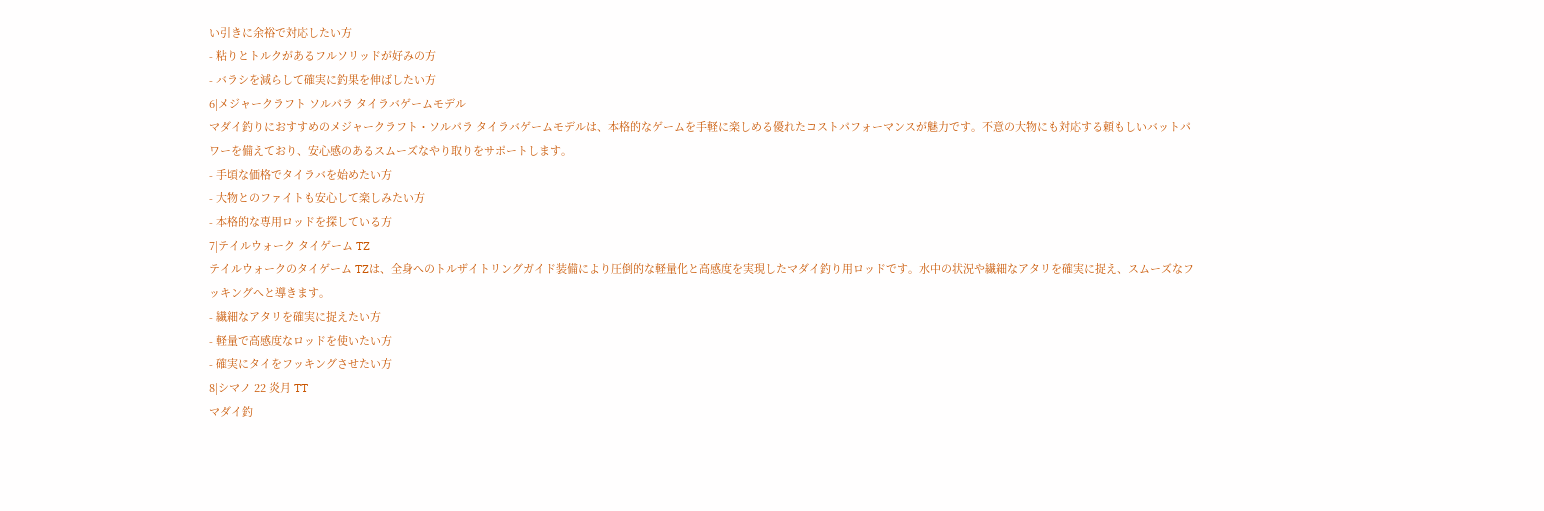い引きに余裕で対応したい方
- 粘りとトルクがあるフルソリッドが好みの方
- バラシを減らして確実に釣果を伸ばしたい方
6|メジャークラフト ソルパラ タイラバゲームモデル
マダイ釣りにおすすめのメジャークラフト・ソルパラ タイラバゲームモデルは、本格的なゲームを手軽に楽しめる優れたコストパフォーマンスが魅力です。不意の大物にも対応する頼もしいバットパワーを備えており、安心感のあるスムーズなやり取りをサポートします。
- 手頃な価格でタイラバを始めたい方
- 大物とのファイトも安心して楽しみたい方
- 本格的な専用ロッドを探している方
7|テイルウォーク タイゲーム TZ
テイルウォークのタイゲーム TZは、全身へのトルザイトリングガイド装備により圧倒的な軽量化と高感度を実現したマダイ釣り用ロッドです。水中の状況や繊細なアタリを確実に捉え、スムーズなフッキングへと導きます。
- 繊細なアタリを確実に捉えたい方
- 軽量で高感度なロッドを使いたい方
- 確実にタイをフッキングさせたい方
8|シマノ 22 炎月 TT
マダイ釣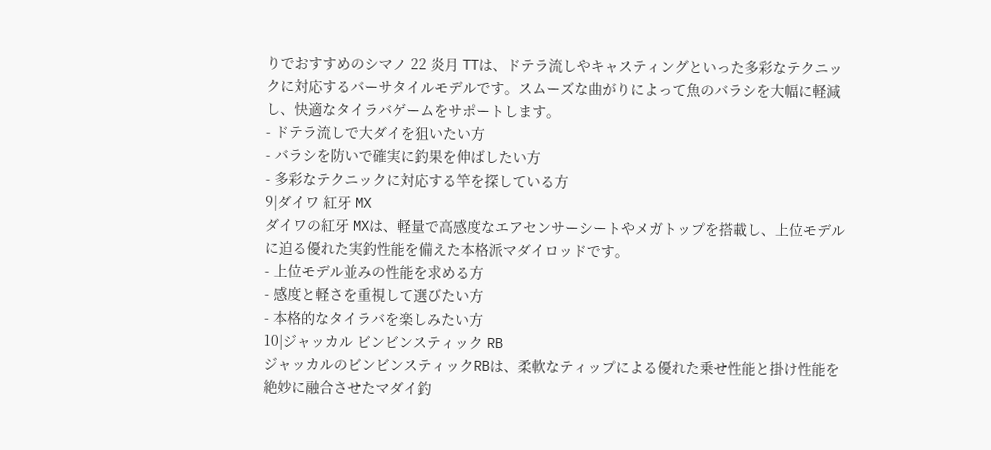りでおすすめのシマノ 22 炎月 TTは、ドテラ流しやキャスティングといった多彩なテクニックに対応するバーサタイルモデルです。スムーズな曲がりによって魚のバラシを大幅に軽減し、快適なタイラバゲームをサポートします。
- ドテラ流しで大ダイを狙いたい方
- バラシを防いで確実に釣果を伸ばしたい方
- 多彩なテクニックに対応する竿を探している方
9|ダイワ 紅牙 MX
ダイワの紅牙 MXは、軽量で高感度なエアセンサーシートやメガトップを搭載し、上位モデルに迫る優れた実釣性能を備えた本格派マダイロッドです。
- 上位モデル並みの性能を求める方
- 感度と軽さを重視して選びたい方
- 本格的なタイラバを楽しみたい方
10|ジャッカル ビンビンスティック RB
ジャッカルのビンビンスティックRBは、柔軟なティップによる優れた乗せ性能と掛け性能を絶妙に融合させたマダイ釣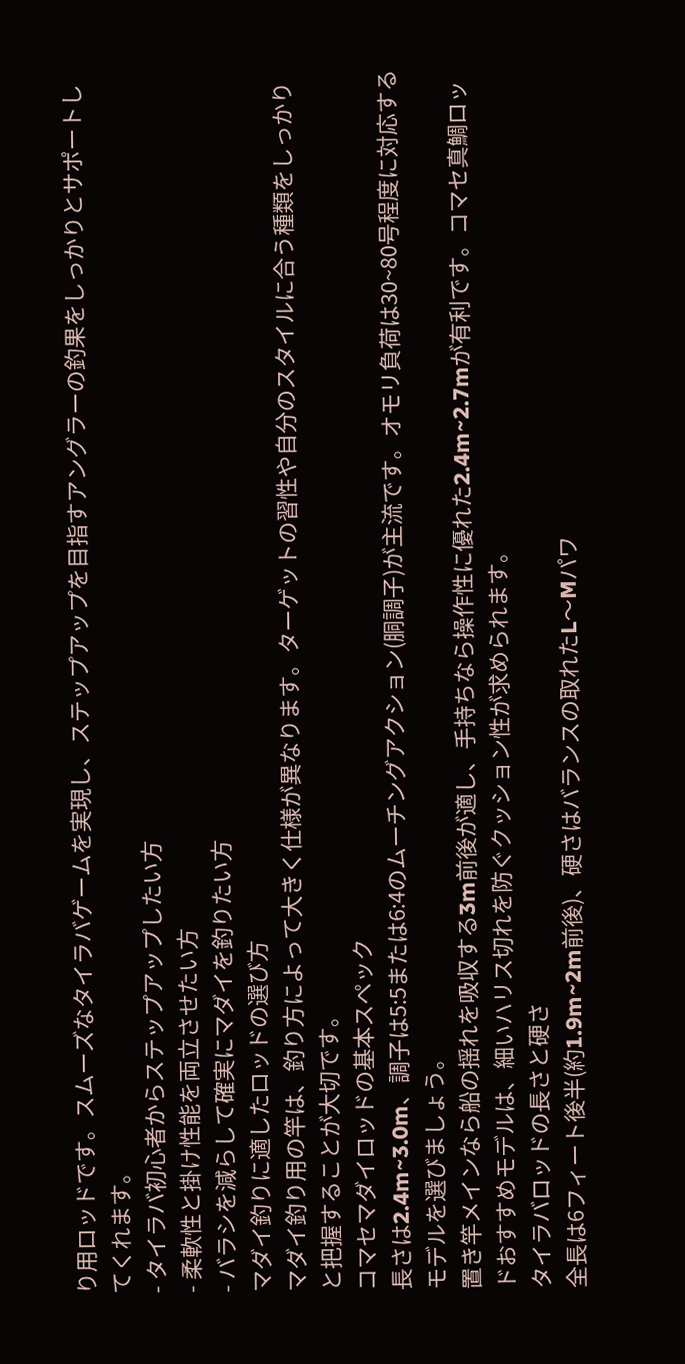り用ロッドです。スムーズなタイラバゲームを実現し、ステップアップを目指すアングラーの釣果をしっかりとサポートしてくれます。
- タイラバ初心者からステップアップしたい方
- 柔軟性と掛け性能を両立させたい方
- バラシを減らして確実にマダイを釣りたい方
マダイ釣りに適したロッドの選び方
マダイ釣り用の竿は、釣り方によって大きく仕様が異なります。ターゲットの習性や自分のスタイルに合う種類をしっかりと把握することが大切です。
コマセマダイロッドの基本スペック
長さは2.4m~3.0m、調子は5:5または6:4のムーチングアクション(胴調子)が主流です。オモリ負荷は30~80号程度に対応するモデルを選びましょう。
置き竿メインなら船の揺れを吸収する3m前後が適し、手持ちなら操作性に優れた2.4m~2.7mが有利です。コマセ真鯛ロッドおすすめモデルは、細いハリス切れを防ぐクッション性が求められます。
タイラバロッドの長さと硬さ
全長は6フィート後半(約1.9m~2m前後)、硬さはバランスの取れたL〜Mパワ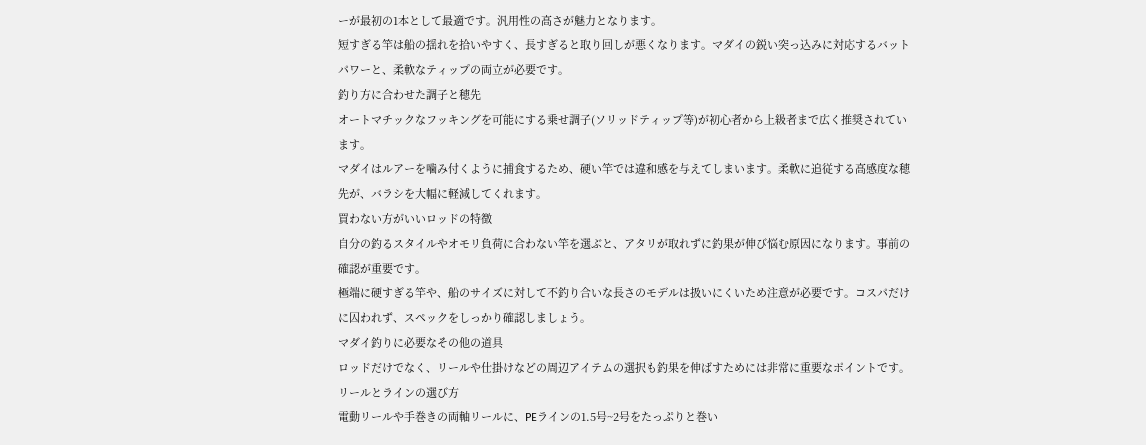ーが最初の1本として最適です。汎用性の高さが魅力となります。
短すぎる竿は船の揺れを拾いやすく、長すぎると取り回しが悪くなります。マダイの鋭い突っ込みに対応するバットパワーと、柔軟なティップの両立が必要です。
釣り方に合わせた調子と穂先
オートマチックなフッキングを可能にする乗せ調子(ソリッドティップ等)が初心者から上級者まで広く推奨されています。
マダイはルアーを噛み付くように捕食するため、硬い竿では違和感を与えてしまいます。柔軟に追従する高感度な穂先が、バラシを大幅に軽減してくれます。
買わない方がいいロッドの特徴
自分の釣るスタイルやオモリ負荷に合わない竿を選ぶと、アタリが取れずに釣果が伸び悩む原因になります。事前の確認が重要です。
極端に硬すぎる竿や、船のサイズに対して不釣り合いな長さのモデルは扱いにくいため注意が必要です。コスパだけに囚われず、スペックをしっかり確認しましょう。
マダイ釣りに必要なその他の道具
ロッドだけでなく、リールや仕掛けなどの周辺アイテムの選択も釣果を伸ばすためには非常に重要なポイントです。
リールとラインの選び方
電動リールや手巻きの両軸リールに、PEラインの1.5号~2号をたっぷりと巻い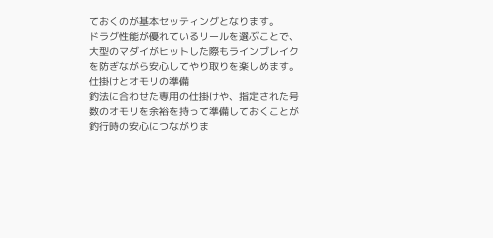ておくのが基本セッティングとなります。
ドラグ性能が優れているリールを選ぶことで、大型のマダイがヒットした際もラインブレイクを防ぎながら安心してやり取りを楽しめます。
仕掛けとオモリの準備
釣法に合わせた専用の仕掛けや、指定された号数のオモリを余裕を持って準備しておくことが釣行時の安心につながりま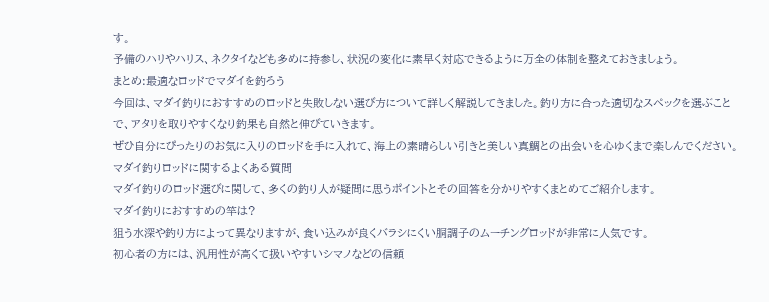す。
予備のハリやハリス、ネクタイなども多めに持参し、状況の変化に素早く対応できるように万全の体制を整えておきましょう。
まとめ:最適なロッドでマダイを釣ろう
今回は、マダイ釣りにおすすめのロッドと失敗しない選び方について詳しく解説してきました。釣り方に合った適切なスペックを選ぶことで、アタリを取りやすくなり釣果も自然と伸びていきます。
ぜひ自分にぴったりのお気に入りのロッドを手に入れて、海上の素晴らしい引きと美しい真鯛との出会いを心ゆくまで楽しんでください。
マダイ釣りロッドに関するよくある質問
マダイ釣りのロッド選びに関して、多くの釣り人が疑問に思うポイントとその回答を分かりやすくまとめてご紹介します。
マダイ釣りにおすすめの竿は?
狙う水深や釣り方によって異なりますが、食い込みが良くバラシにくい胴調子のムーチングロッドが非常に人気です。
初心者の方には、汎用性が高くて扱いやすいシマノなどの信頼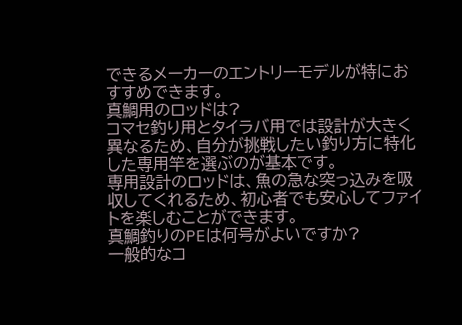できるメーカーのエントリーモデルが特におすすめできます。
真鯛用のロッドは?
コマセ釣り用とタイラバ用では設計が大きく異なるため、自分が挑戦したい釣り方に特化した専用竿を選ぶのが基本です。
専用設計のロッドは、魚の急な突っ込みを吸収してくれるため、初心者でも安心してファイトを楽しむことができます。
真鯛釣りのPEは何号がよいですか?
一般的なコ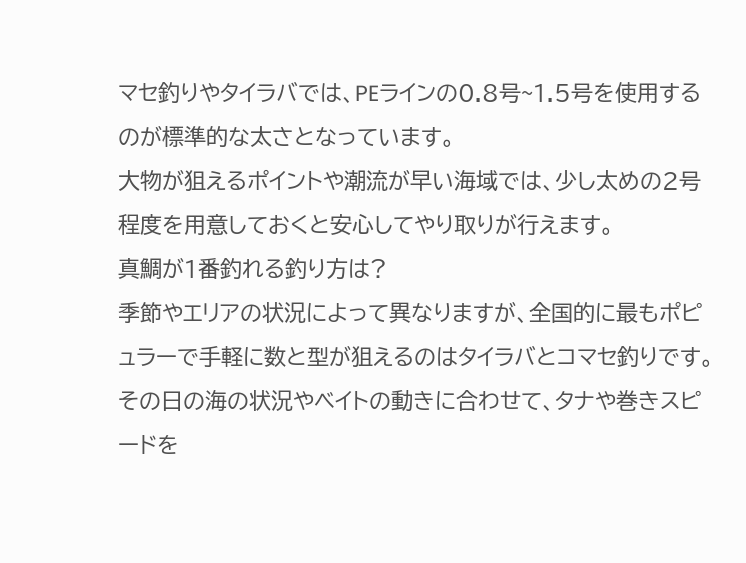マセ釣りやタイラバでは、PEラインの0.8号~1.5号を使用するのが標準的な太さとなっています。
大物が狙えるポイントや潮流が早い海域では、少し太めの2号程度を用意しておくと安心してやり取りが行えます。
真鯛が1番釣れる釣り方は?
季節やエリアの状況によって異なりますが、全国的に最もポピュラーで手軽に数と型が狙えるのはタイラバとコマセ釣りです。
その日の海の状況やベイトの動きに合わせて、タナや巻きスピードを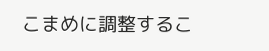こまめに調整するこ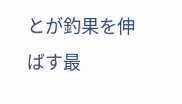とが釣果を伸ばす最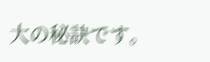大の秘訣です。